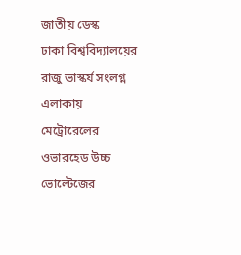জাতীয় ডেস্ক
ঢাকা বিশ্ববিদ্যালয়ের রাজু ভাস্কর্য সংলগ্ন এলাকায় মেট্রোরেলের ওভারহেড উচ্চ ভোল্টেজের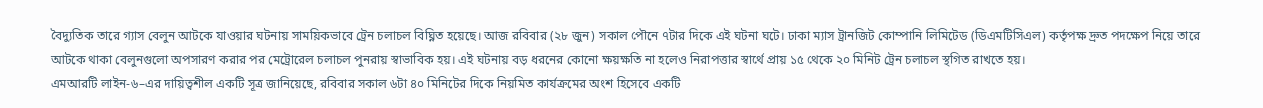বৈদ্যুতিক তারে গ্যাস বেলুন আটকে যাওয়ার ঘটনায় সাময়িকভাবে ট্রেন চলাচল বিঘ্নিত হয়েছে। আজ রবিবার (২৮ জুন) সকাল পৌনে ৭টার দিকে এই ঘটনা ঘটে। ঢাকা ম্যাস ট্রানজিট কোম্পানি লিমিটেড (ডিএমটিসিএল) কর্তৃপক্ষ দ্রুত পদক্ষেপ নিয়ে তারে আটকে থাকা বেলুনগুলো অপসারণ করার পর মেট্রোরেল চলাচল পুনরায় স্বাভাবিক হয়। এই ঘটনায় বড় ধরনের কোনো ক্ষয়ক্ষতি না হলেও নিরাপত্তার স্বার্থে প্রায় ১৫ থেকে ২০ মিনিট ট্রেন চলাচল স্থগিত রাখতে হয়।
এমআরটি লাইন-৬–এর দায়িত্বশীল একটি সূত্র জানিয়েছে, রবিবার সকাল ৬টা ৪০ মিনিটের দিকে নিয়মিত কার্যক্রমের অংশ হিসেবে একটি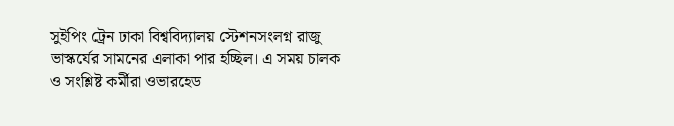সুইপিং ট্রেন ঢাকা বিশ্ববিদ্যালয় স্টেশনসংলগ্ন রাজু ভাস্কর্যের সামনের এলাকা পার হচ্ছিল। এ সময় চালক ও সংশ্লিষ্ট কর্মীরা ওভারহেড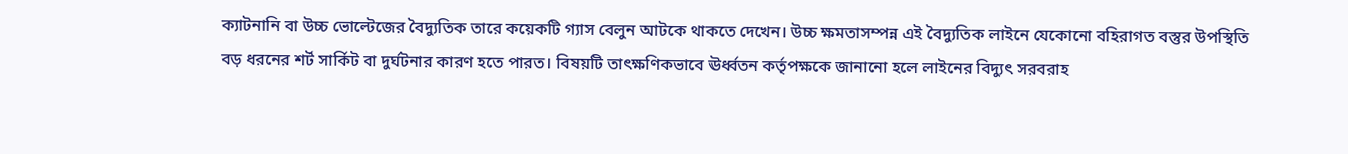ক্যাটনানি বা উচ্চ ভোল্টেজের বৈদ্যুতিক তারে কয়েকটি গ্যাস বেলুন আটকে থাকতে দেখেন। উচ্চ ক্ষমতাসম্পন্ন এই বৈদ্যুতিক লাইনে যেকোনো বহিরাগত বস্তুর উপস্থিতি বড় ধরনের শর্ট সার্কিট বা দুর্ঘটনার কারণ হতে পারত। বিষয়টি তাৎক্ষণিকভাবে ঊর্ধ্বতন কর্তৃপক্ষকে জানানো হলে লাইনের বিদ্যুৎ সরবরাহ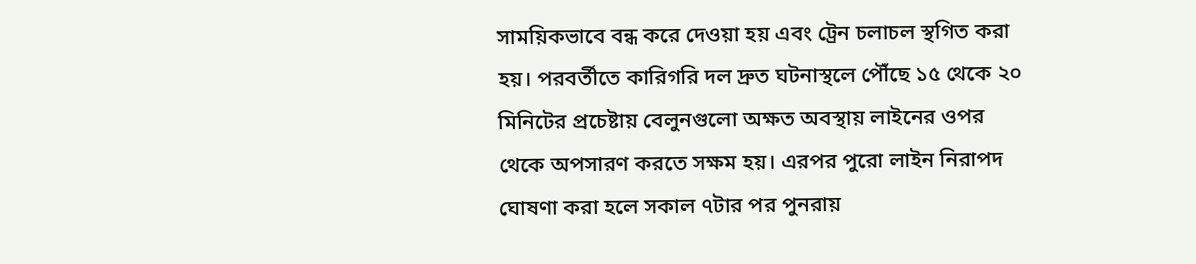সাময়িকভাবে বন্ধ করে দেওয়া হয় এবং ট্রেন চলাচল স্থগিত করা হয়। পরবর্তীতে কারিগরি দল দ্রুত ঘটনাস্থলে পৌঁছে ১৫ থেকে ২০ মিনিটের প্রচেষ্টায় বেলুনগুলো অক্ষত অবস্থায় লাইনের ওপর থেকে অপসারণ করতে সক্ষম হয়। এরপর পুরো লাইন নিরাপদ ঘোষণা করা হলে সকাল ৭টার পর পুনরায়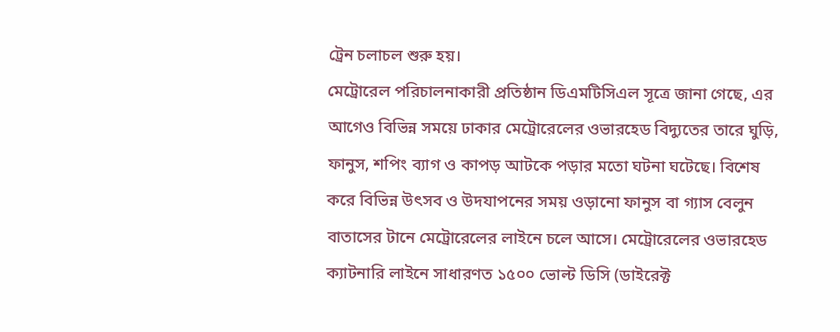ট্রেন চলাচল শুরু হয়।
মেট্রোরেল পরিচালনাকারী প্রতিষ্ঠান ডিএমটিসিএল সূত্রে জানা গেছে, এর আগেও বিভিন্ন সময়ে ঢাকার মেট্রোরেলের ওভারহেড বিদ্যুতের তারে ঘুড়ি, ফানুস, শপিং ব্যাগ ও কাপড় আটকে পড়ার মতো ঘটনা ঘটেছে। বিশেষ করে বিভিন্ন উৎসব ও উদযাপনের সময় ওড়ানো ফানুস বা গ্যাস বেলুন বাতাসের টানে মেট্রোরেলের লাইনে চলে আসে। মেট্রোরেলের ওভারহেড ক্যাটনারি লাইনে সাধারণত ১৫০০ ভোল্ট ডিসি (ডাইরেক্ট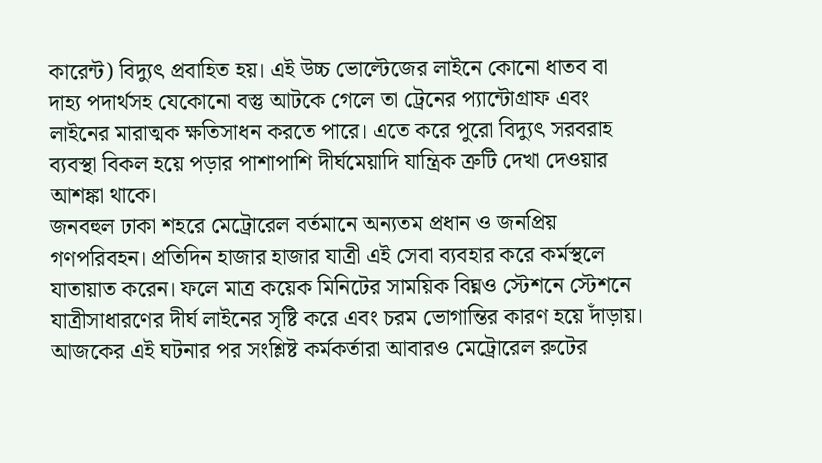কারেন্ট) বিদ্যুৎ প্রবাহিত হয়। এই উচ্চ ভোল্টেজের লাইনে কোনো ধাতব বা দাহ্য পদার্থসহ যেকোনো বস্তু আটকে গেলে তা ট্রেনের প্যান্টোগ্রাফ এবং লাইনের মারাত্মক ক্ষতিসাধন করতে পারে। এতে করে পুরো বিদ্যুৎ সরবরাহ ব্যবস্থা বিকল হয়ে পড়ার পাশাপাশি দীর্ঘমেয়াদি যান্ত্রিক ত্রুটি দেখা দেওয়ার আশঙ্কা থাকে।
জনবহুল ঢাকা শহরে মেট্রোরেল বর্তমানে অন্যতম প্রধান ও জনপ্রিয় গণপরিবহন। প্রতিদিন হাজার হাজার যাত্রী এই সেবা ব্যবহার করে কর্মস্থলে যাতায়াত করেন। ফলে মাত্র কয়েক মিনিটের সাময়িক বিঘ্নও স্টেশনে স্টেশনে যাত্রীসাধারণের দীর্ঘ লাইনের সৃষ্টি করে এবং চরম ভোগান্তির কারণ হয়ে দাঁড়ায়। আজকের এই ঘটনার পর সংশ্লিষ্ট কর্মকর্তারা আবারও মেট্রোরেল রুটের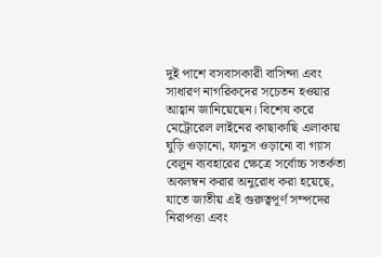দুই পাশে বসবাসকারী বাসিন্দা এবং সাধারণ নাগরিকদের সচেতন হওয়ার আহ্বান জানিয়েছেন। বিশেষ করে মেট্রোরেল লাইনের কাছাকাছি এলাকায় ঘুড়ি ওড়ানো, ফানুস ওড়ানো বা গ্যাস বেলুন ব্যবহারের ক্ষেত্রে সর্বোচ্চ সতর্কতা অবলম্বন করার অনুরোধ করা হয়েছে, যাতে জাতীয় এই গুরুত্বপূর্ণ সম্পদের নিরাপত্তা এবং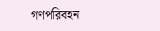গণপরিবহন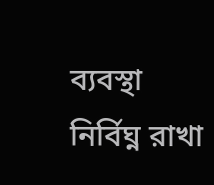ব্যবস্থা নির্বিঘ্ন রাখা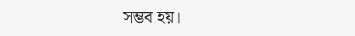সম্ভব হয়।